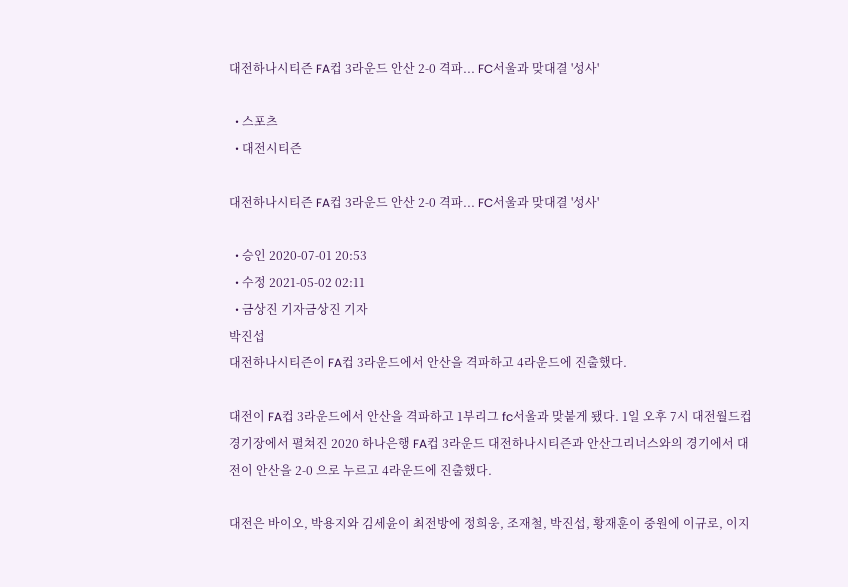대전하나시티즌 FA컵 3라운드 안산 2-0 격파... FC서울과 맞대결 '성사'

  • 스포츠
  • 대전시티즌

대전하나시티즌 FA컵 3라운드 안산 2-0 격파... FC서울과 맞대결 '성사'

  • 승인 2020-07-01 20:53
  • 수정 2021-05-02 02:11
  • 금상진 기자금상진 기자
박진섭
대전하나시티즌이 FA컵 3라운드에서 안산을 격파하고 4라운드에 진출했다.

대전이 FA컵 3라운드에서 안산을 격파하고 1부리그 fc서울과 맞붙게 됐다. 1일 오후 7시 대전월드컵경기장에서 펼쳐진 2020 하나은행 FA컵 3라운드 대전하나시티즌과 안산그리너스와의 경기에서 대전이 안산을 2-0 으로 누르고 4라운드에 진출했다.

대전은 바이오, 박용지와 김세윤이 최전방에 정희웅, 조재철, 박진섭, 황재훈이 중원에 이규로, 이지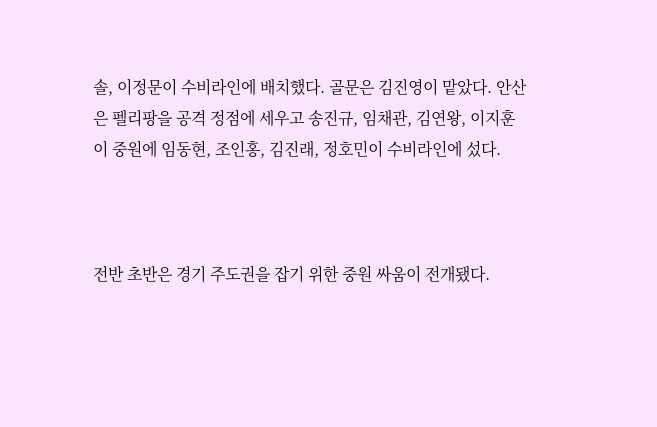솔, 이정문이 수비라인에 배치했다. 골문은 김진영이 맡았다. 안산은 펠리팡을 공격 정점에 세우고 송진규, 임채관, 김연왕, 이지훈이 중원에 임동현, 조인홍, 김진래, 정호민이 수비라인에 섰다.



전반 초반은 경기 주도권을 잡기 위한 중원 싸움이 전개됐다.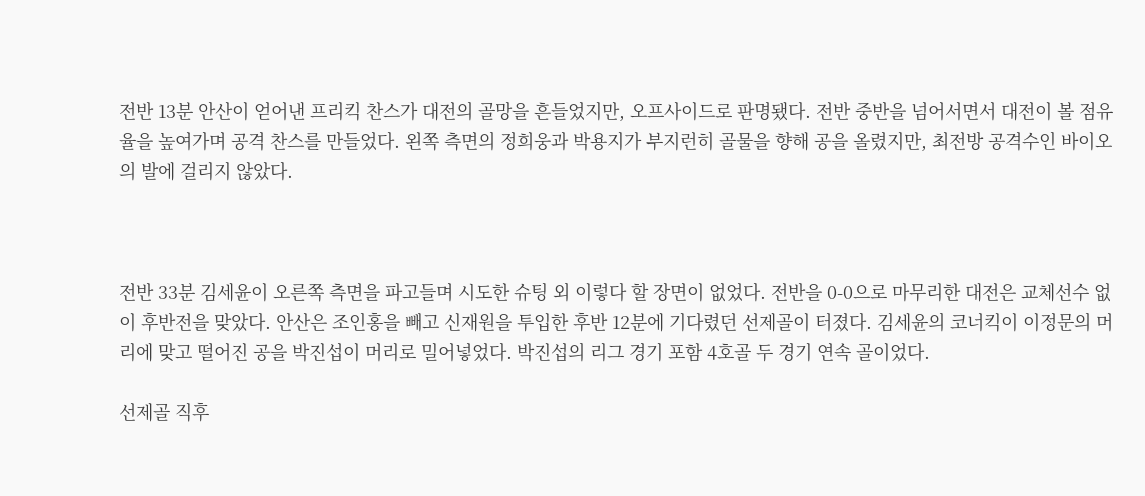전반 13분 안산이 얻어낸 프리킥 찬스가 대전의 골망을 흔들었지만, 오프사이드로 판명됐다. 전반 중반을 넘어서면서 대전이 볼 점유율을 높여가며 공격 찬스를 만들었다. 왼쪽 측면의 정희웅과 박용지가 부지런히 골물을 향해 공을 올렸지만, 최전방 공격수인 바이오의 발에 걸리지 않았다.



전반 33분 김세윤이 오른쪽 측면을 파고들며 시도한 슈팅 외 이렇다 할 장면이 없었다. 전반을 0-0으로 마무리한 대전은 교체선수 없이 후반전을 맞았다. 안산은 조인홍을 빼고 신재원을 투입한 후반 12분에 기다렸던 선제골이 터졌다. 김세윤의 코너킥이 이정문의 머리에 맞고 떨어진 공을 박진섭이 머리로 밀어넣었다. 박진섭의 리그 경기 포함 4호골 두 경기 연속 골이었다.

선제골 직후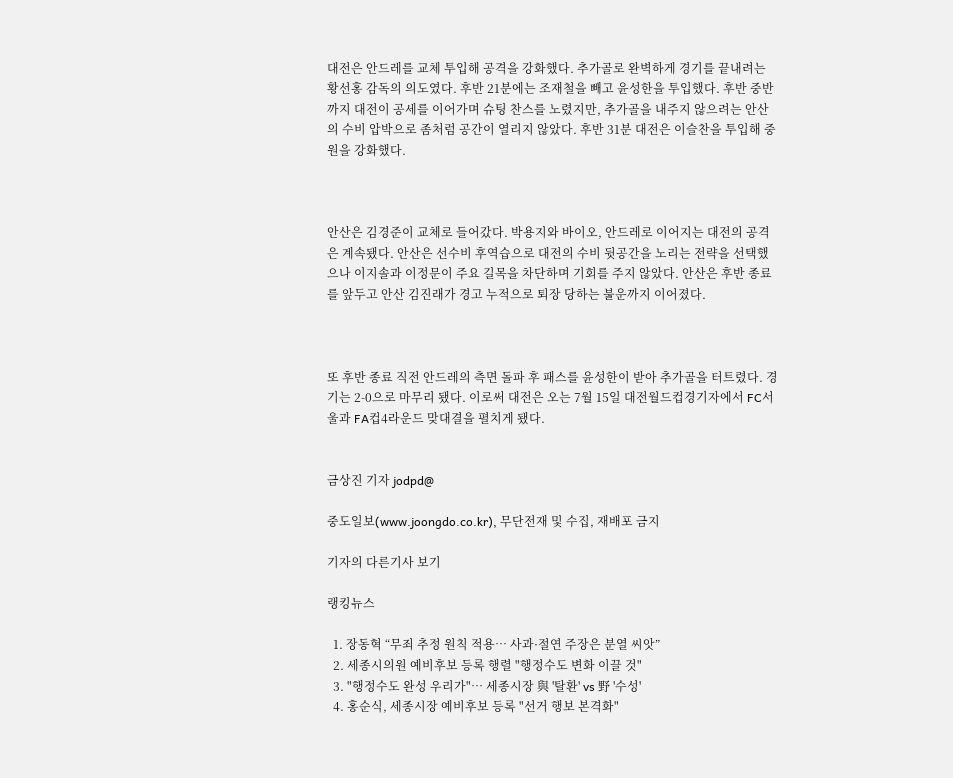대전은 안드레를 교체 투입해 공격을 강화했다. 추가골로 완벽하게 경기를 끝내려는 황선홍 감독의 의도였다. 후반 21분에는 조재철을 빼고 윤성한을 투입했다. 후반 중반까지 대전이 공세를 이어가며 슈팅 찬스를 노렸지만, 추가골을 내주지 않으려는 안산의 수비 압박으로 좀처럼 공간이 열리지 않았다. 후반 31분 대전은 이슬찬을 투입해 중원을 강화했다.



안산은 김경준이 교체로 들어갔다. 박용지와 바이오, 안드레로 이어지는 대전의 공격은 계속됐다. 안산은 선수비 후역습으로 대전의 수비 뒷공간을 노리는 전략을 선택했으나 이지솔과 이정문이 주요 길목을 차단하며 기회를 주지 않았다. 안산은 후반 종료를 앞두고 안산 김진래가 경고 누적으로 퇴장 당하는 불운까지 이어졌다.



또 후반 종료 직전 안드레의 측면 돌파 후 패스를 윤성한이 받아 추가골을 터트렸다. 경기는 2-0으로 마무리 됐다. 이로써 대전은 오는 7월 15일 대전월드컵경기자에서 FC서울과 FA컵4라운드 맞대결을 펼치게 됐다.


금상진 기자 jodpd@

중도일보(www.joongdo.co.kr), 무단전재 및 수집, 재배포 금지

기자의 다른기사 보기

랭킹뉴스

  1. 장동혁 “무죄 추정 원칙 적용… 사과·절연 주장은 분열 씨앗”
  2. 세종시의원 예비후보 등록 행렬 "행정수도 변화 이끌 것"
  3. "행정수도 완성 우리가"… 세종시장 與 '탈환' vs 野 '수성'
  4. 홍순식, 세종시장 예비후보 등록 "선거 행보 본격화"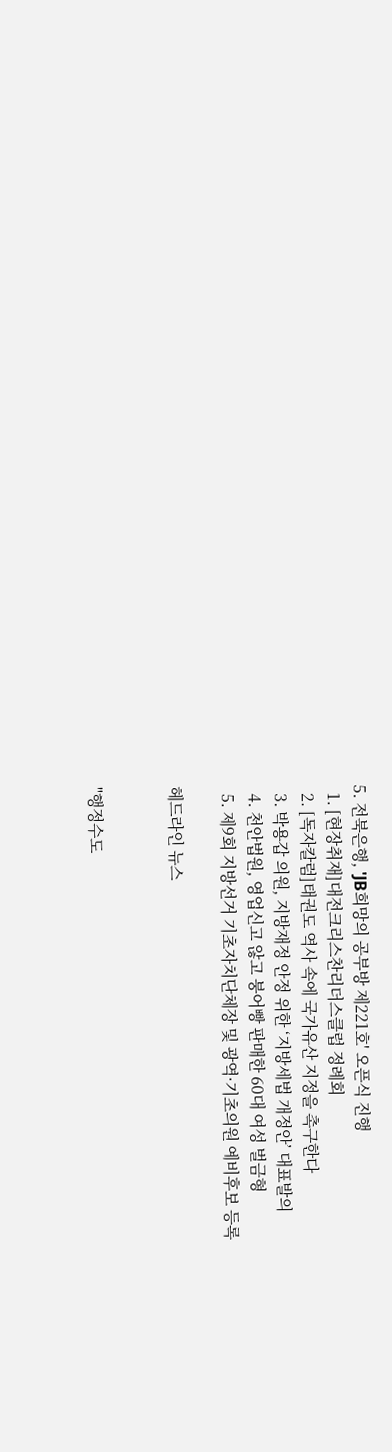5. 전북은행, 'JB희망의 공부방 제221호' 오픈식 진행
  1. [현장취재]대전크리스찬리더스클럽 정례회
  2. [독자칼럼]태권도 역사 속에 국가유산 지정을 촉구한다
  3. 박용갑 의원, 지방재정 안정 위한 ‘지방세법 개정안’ 대표발의
  4. 천안법원, 영업신고 않고 붕어빵 판매한 60대 여성 벌금형
  5. 제9회 지방선거 기초자치단체장 및 광역·기초의원 예비후보 등록

헤드라인 뉴스


"행정수도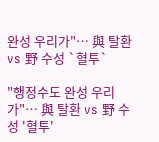완성 우리가"… 與 탈환 vs 野 수성 `혈투`

"행정수도 완성 우리가"… 與 탈환 vs 野 수성 '혈투'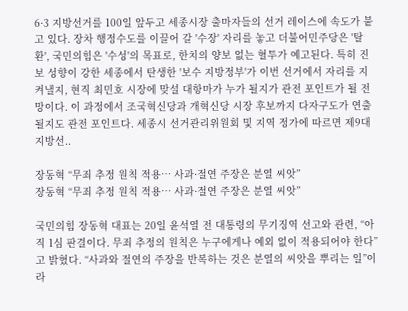6·3 지방선거를 100일 앞두고 세종시장 출마자들의 선거 레이스에 속도가 붙고 있다. 장차 행정수도를 이끌어 갈 '수장' 자리를 놓고 더불어민주당은 '탈환', 국민의힘은 '수성'의 목표로, 한치의 양보 없는 혈투가 예고된다. 특히 진보 성향이 강한 세종에서 탄생한 '보수 지방정부'가 이번 선거에서 자리를 지켜낼지, 현직 최민호 시장에 맞설 대항마가 누가 될지가 관전 포인트가 될 전망이다. 이 과정에서 조국혁신당과 개혁신당 시장 후보까지 다자구도가 연출될지도 관전 포인트다. 세종시 선거관리위원회 및 지역 정가에 따르면 제9대 지방선..

장동혁 “무죄 추정 원칙 적용… 사과·절연 주장은 분열 씨앗”
장동혁 “무죄 추정 원칙 적용… 사과·절연 주장은 분열 씨앗”

국민의힘 장동혁 대표는 20일 윤석열 전 대통령의 무기징역 선고와 관련, “아직 1심 판결이다. 무죄 추정의 원칙은 누구에게나 예외 없이 적용되어야 한다”고 밝혔다. “사과와 절연의 주장을 반복하는 것은 분열의 씨앗을 뿌리는 일”이라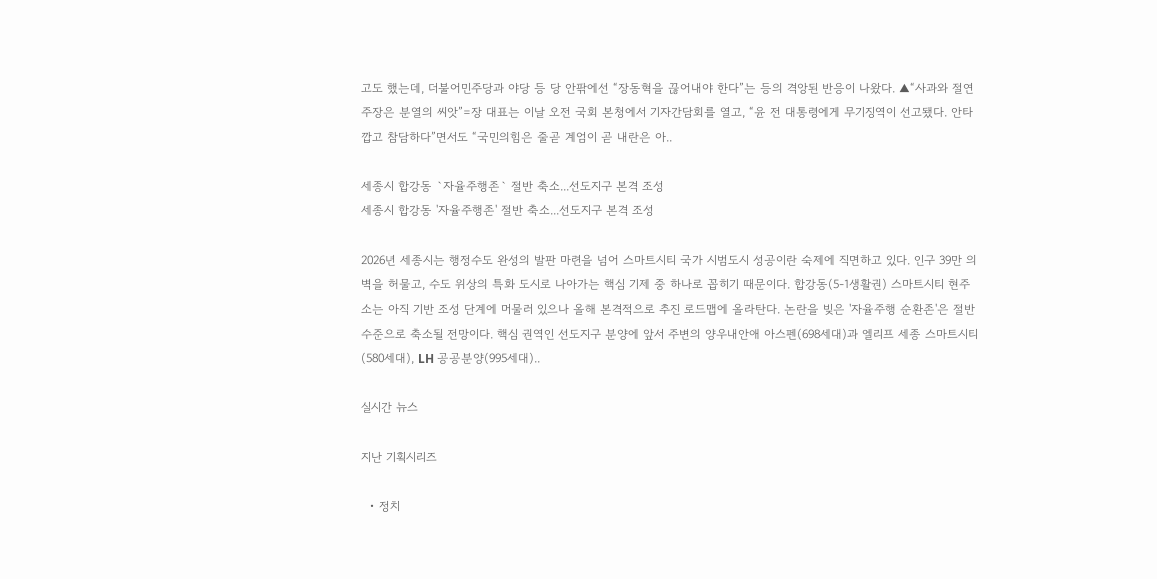고도 했는데, 더불어민주당과 야당 등 당 안팎에선 “장동혁을 끊어내야 한다”는 등의 격앙된 반응이 나왔다. ▲“사과와 절연 주장은 분열의 씨앗”=장 대표는 이날 오전 국회 본청에서 기자간담회를 열고, “윤 전 대통령에게 무기징역이 선고됐다. 안타깝고 참담하다”면서도 “국민의힘은 줄곧 계엄이 곧 내란은 아..

세종시 합강동 `자율주행존` 절반 축소...선도지구 본격 조성
세종시 합강동 '자율주행존' 절반 축소...선도지구 본격 조성

2026년 세종시는 행정수도 완성의 발판 마련을 넘어 스마트시티 국가 시범도시 성공이란 숙제에 직면하고 있다. 인구 39만 의 벽을 허물고, 수도 위상의 특화 도시로 나아가는 핵심 기제 중 하나로 꼽히기 때문이다. 합강동(5-1생활권) 스마트시티 현주소는 아직 기반 조성 단계에 머물러 있으나 올해 본격적으로 추진 로드맵에 올라탄다. 논란을 빚은 '자율주행 순환존'은 절반 수준으로 축소될 전망이다. 핵심 권역인 선도지구 분양에 앞서 주변의 양우내안애 아스펜(698세대)과 엘리프 세종 스마트시티(580세대), LH 공공분양(995세대)..

실시간 뉴스

지난 기획시리즈

  • 정치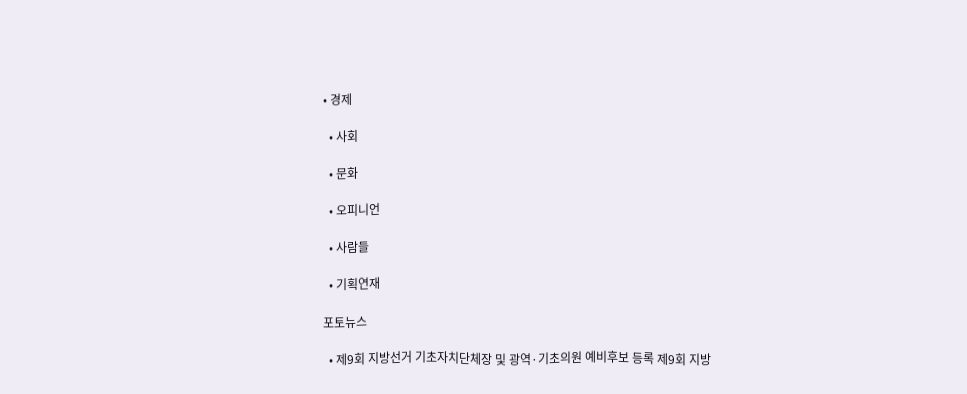• 경제

  • 사회

  • 문화

  • 오피니언

  • 사람들

  • 기획연재

포토뉴스

  • 제9회 지방선거 기초자치단체장 및 광역·기초의원 예비후보 등록 제9회 지방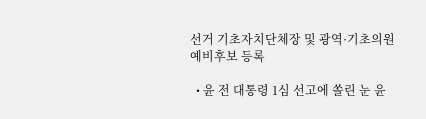선거 기초자치단체장 및 광역·기초의원 예비후보 등록

  • 윤 전 대통령 1심 선고에 쏠린 눈 윤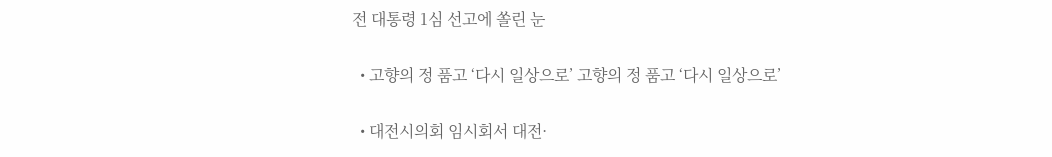전 대통령 1심 선고에 쏠린 눈

  • 고향의 정 품고 ‘다시 일상으로’ 고향의 정 품고 ‘다시 일상으로’

  • 대전시의회 임시회서 대전·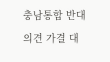충남통합 반대의견 가결 대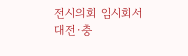전시의회 임시회서 대전·충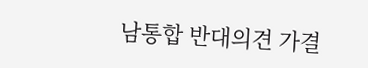남통합 반대의견 가결